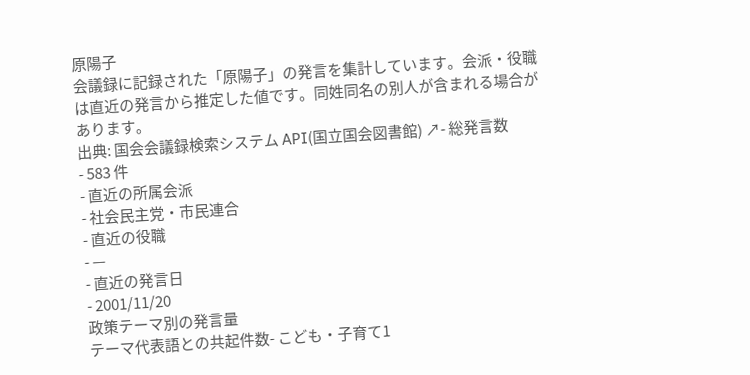原陽子
会議録に記録された「原陽子」の発言を集計しています。会派・役職は直近の発言から推定した値です。同姓同名の別人が含まれる場合があります。
出典: 国会会議録検索システム API(国立国会図書館) ↗- 総発言数
- 583 件
- 直近の所属会派
- 社会民主党・市民連合
- 直近の役職
- —
- 直近の発言日
- 2001/11/20
政策テーマ別の発言量
テーマ代表語との共起件数- こども・子育て1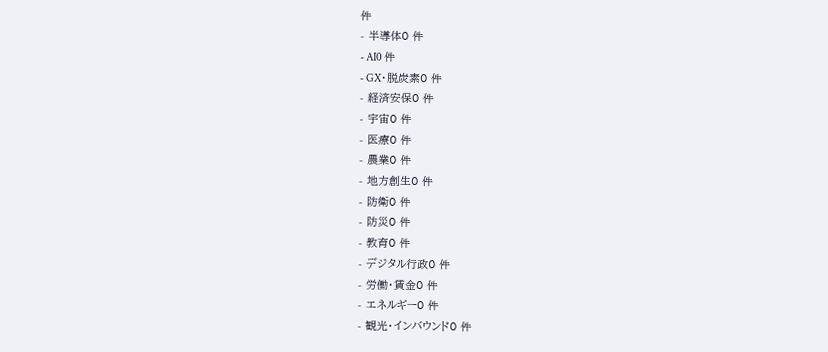件
- 半導体0 件
- AI0 件
- GX・脱炭素0 件
- 経済安保0 件
- 宇宙0 件
- 医療0 件
- 農業0 件
- 地方創生0 件
- 防衛0 件
- 防災0 件
- 教育0 件
- デジタル行政0 件
- 労働・賃金0 件
- エネルギー0 件
- 観光・インバウンド0 件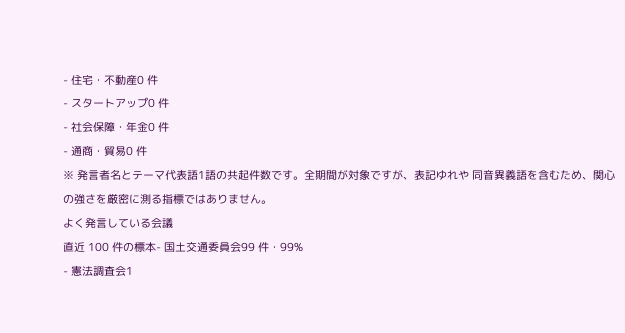- 住宅・不動産0 件
- スタートアップ0 件
- 社会保障・年金0 件
- 通商・貿易0 件
※ 発言者名とテーマ代表語1語の共起件数です。全期間が対象ですが、表記ゆれや 同音異義語を含むため、関心の強さを厳密に測る指標ではありません。
よく発言している会議
直近 100 件の標本- 国土交通委員会99 件・99%
- 憲法調査会1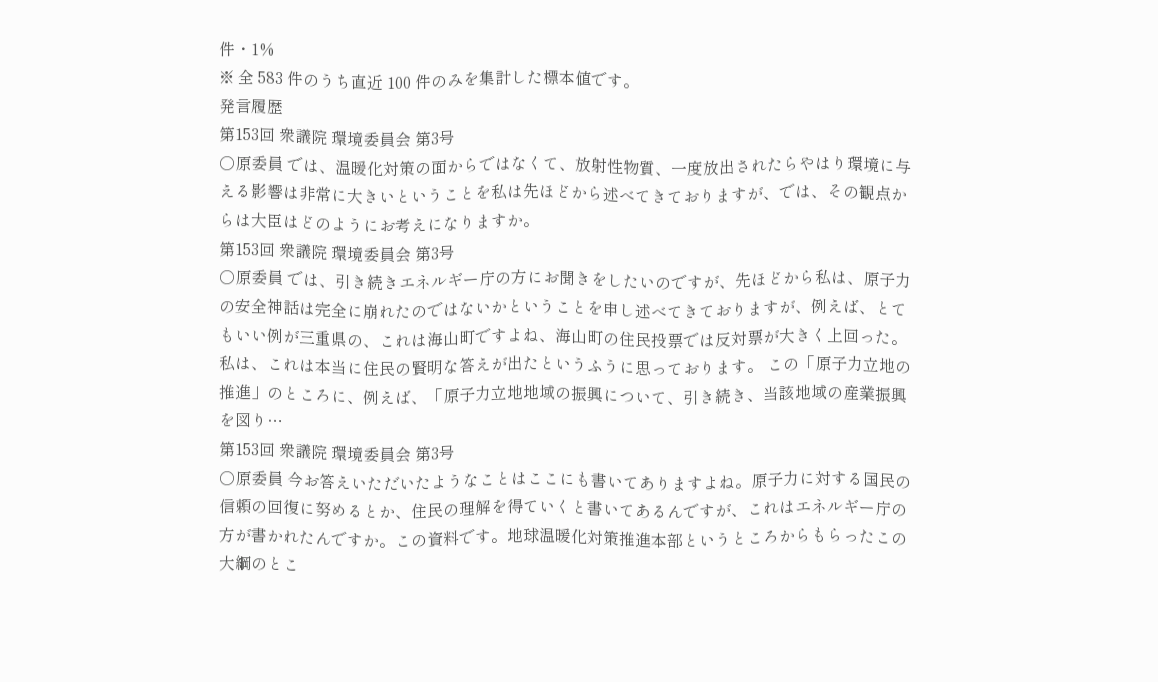件・1%
※ 全 583 件のうち直近 100 件のみを集計した標本値です。
発言履歴
第153回 衆議院 環境委員会 第3号
○原委員 では、温暖化対策の面からではなくて、放射性物質、一度放出されたらやはり環境に与える影響は非常に大きいということを私は先ほどから述べてきておりますが、では、その観点からは大臣はどのようにお考えになりますか。
第153回 衆議院 環境委員会 第3号
○原委員 では、引き続きエネルギー庁の方にお聞きをしたいのですが、先ほどから私は、原子力の安全神話は完全に崩れたのではないかということを申し述べてきておりますが、例えば、とてもいい例が三重県の、これは海山町ですよね、海山町の住民投票では反対票が大きく上回った。私は、これは本当に住民の賢明な答えが出たというふうに思っております。 この「原子力立地の推進」のところに、例えば、「原子力立地地域の振興について、引き続き、当該地域の産業振興を図り…
第153回 衆議院 環境委員会 第3号
○原委員 今お答えいただいたようなことはここにも書いてありますよね。原子力に対する国民の信頼の回復に努めるとか、住民の理解を得ていくと書いてあるんですが、これはエネルギー庁の方が書かれたんですか。この資料です。地球温暖化対策推進本部というところからもらったこの大綱のとこ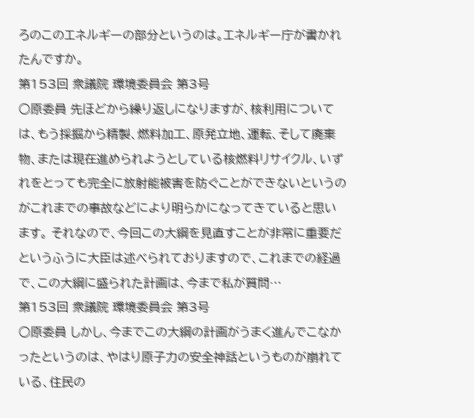ろのこのエネルギーの部分というのは。エネルギー庁が書かれたんですか。
第153回 衆議院 環境委員会 第3号
○原委員 先ほどから繰り返しになりますが、核利用については、もう採掘から精製、燃料加工、原発立地、運転、そして廃棄物、または現在進められようとしている核燃料リサイクル、いずれをとっても完全に放射能被害を防ぐことができないというのがこれまでの事故などにより明らかになってきていると思います。 それなので、今回この大綱を見直すことが非常に重要だというふうに大臣は述べられておりますので、これまでの経過で、この大綱に盛られた計画は、今まで私が質問…
第153回 衆議院 環境委員会 第3号
○原委員 しかし、今までこの大綱の計画がうまく進んでこなかったというのは、やはり原子力の安全神話というものが崩れている、住民の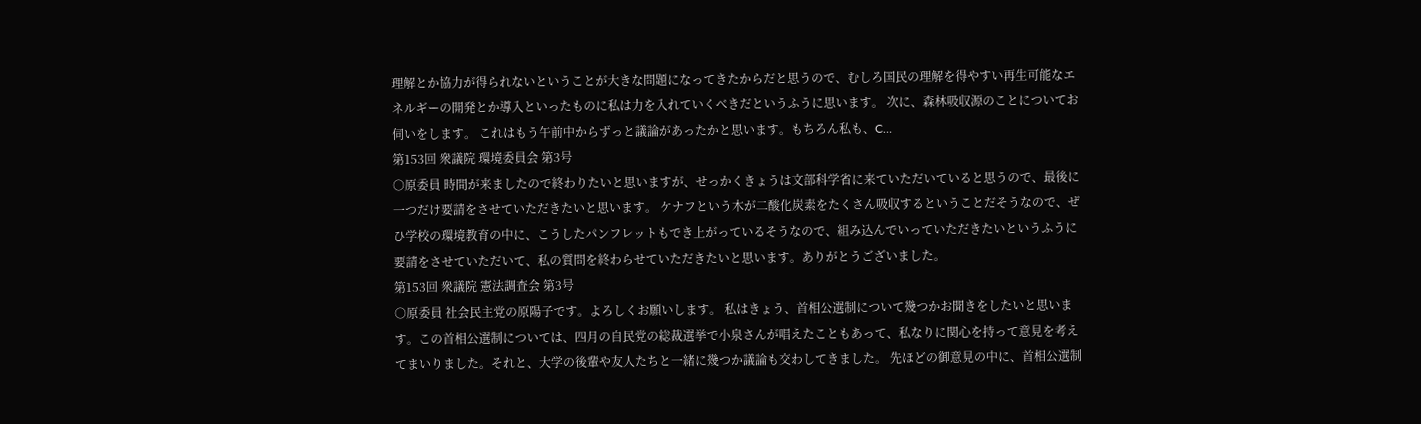理解とか協力が得られないということが大きな問題になってきたからだと思うので、むしろ国民の理解を得やすい再生可能なエネルギーの開発とか導入といったものに私は力を入れていくべきだというふうに思います。 次に、森林吸収源のことについてお伺いをします。 これはもう午前中からずっと議論があったかと思います。もちろん私も、C…
第153回 衆議院 環境委員会 第3号
○原委員 時間が来ましたので終わりたいと思いますが、せっかくきょうは文部科学省に来ていただいていると思うので、最後に一つだけ要請をさせていただきたいと思います。 ケナフという木が二酸化炭素をたくさん吸収するということだそうなので、ぜひ学校の環境教育の中に、こうしたパンフレットもでき上がっているそうなので、組み込んでいっていただきたいというふうに要請をさせていただいて、私の質問を終わらせていただきたいと思います。ありがとうございました。
第153回 衆議院 憲法調査会 第3号
○原委員 社会民主党の原陽子です。よろしくお願いします。 私はきょう、首相公選制について幾つかお聞きをしたいと思います。この首相公選制については、四月の自民党の総裁選挙で小泉さんが唱えたこともあって、私なりに関心を持って意見を考えてまいりました。それと、大学の後輩や友人たちと一緒に幾つか議論も交わしてきました。 先ほどの御意見の中に、首相公選制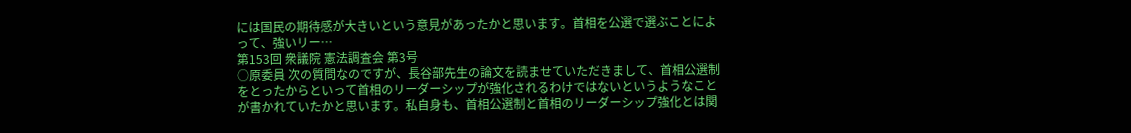には国民の期待感が大きいという意見があったかと思います。首相を公選で選ぶことによって、強いリー…
第153回 衆議院 憲法調査会 第3号
○原委員 次の質問なのですが、長谷部先生の論文を読ませていただきまして、首相公選制をとったからといって首相のリーダーシップが強化されるわけではないというようなことが書かれていたかと思います。私自身も、首相公選制と首相のリーダーシップ強化とは関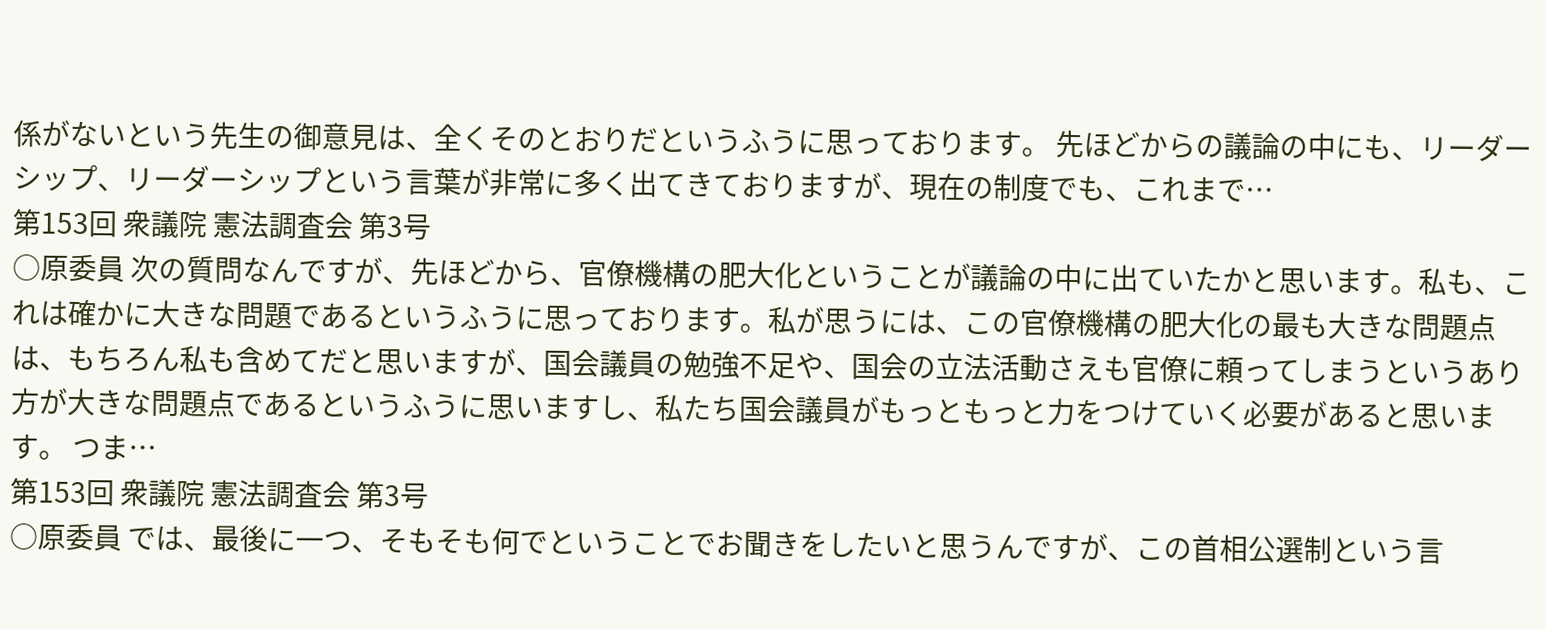係がないという先生の御意見は、全くそのとおりだというふうに思っております。 先ほどからの議論の中にも、リーダーシップ、リーダーシップという言葉が非常に多く出てきておりますが、現在の制度でも、これまで…
第153回 衆議院 憲法調査会 第3号
○原委員 次の質問なんですが、先ほどから、官僚機構の肥大化ということが議論の中に出ていたかと思います。私も、これは確かに大きな問題であるというふうに思っております。私が思うには、この官僚機構の肥大化の最も大きな問題点は、もちろん私も含めてだと思いますが、国会議員の勉強不足や、国会の立法活動さえも官僚に頼ってしまうというあり方が大きな問題点であるというふうに思いますし、私たち国会議員がもっともっと力をつけていく必要があると思います。 つま…
第153回 衆議院 憲法調査会 第3号
○原委員 では、最後に一つ、そもそも何でということでお聞きをしたいと思うんですが、この首相公選制という言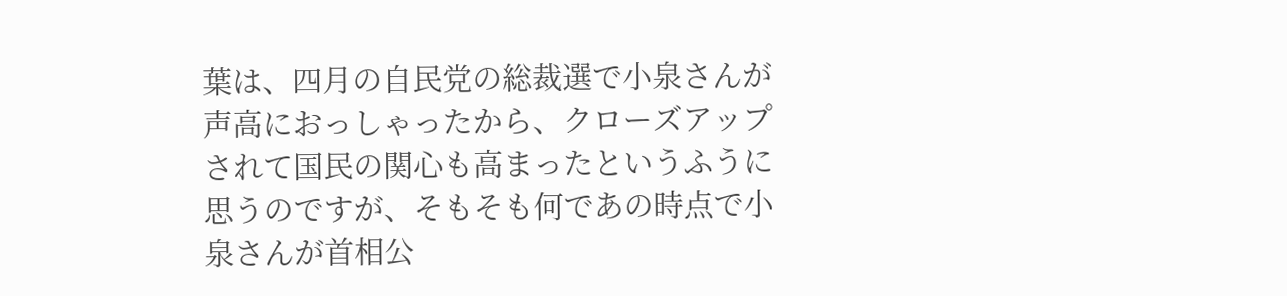葉は、四月の自民党の総裁選で小泉さんが声高におっしゃったから、クローズアップされて国民の関心も高まったというふうに思うのですが、そもそも何であの時点で小泉さんが首相公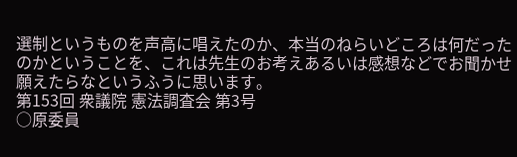選制というものを声高に唱えたのか、本当のねらいどころは何だったのかということを、これは先生のお考えあるいは感想などでお聞かせ願えたらなというふうに思います。
第153回 衆議院 憲法調査会 第3号
○原委員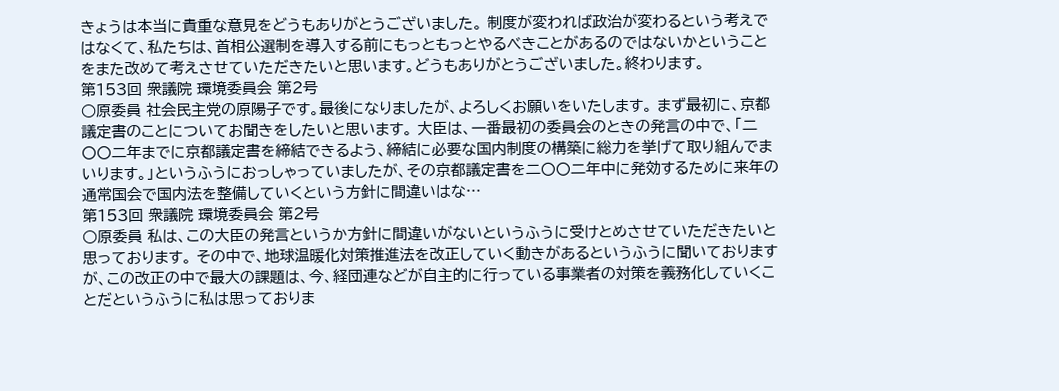きょうは本当に貴重な意見をどうもありがとうございました。 制度が変われば政治が変わるという考えではなくて、私たちは、首相公選制を導入する前にもっともっとやるべきことがあるのではないかということをまた改めて考えさせていただきたいと思います。どうもありがとうございました。終わります。
第153回 衆議院 環境委員会 第2号
○原委員 社会民主党の原陽子です。最後になりましたが、よろしくお願いをいたします。 まず最初に、京都議定書のことについてお聞きをしたいと思います。 大臣は、一番最初の委員会のときの発言の中で、「二〇〇二年までに京都議定書を締結できるよう、締結に必要な国内制度の構築に総力を挙げて取り組んでまいります。」というふうにおっしゃっていましたが、その京都議定書を二〇〇二年中に発効するために来年の通常国会で国内法を整備していくという方針に間違いはな…
第153回 衆議院 環境委員会 第2号
○原委員 私は、この大臣の発言というか方針に間違いがないというふうに受けとめさせていただきたいと思っております。 その中で、地球温暖化対策推進法を改正していく動きがあるというふうに聞いておりますが、この改正の中で最大の課題は、今、経団連などが自主的に行っている事業者の対策を義務化していくことだというふうに私は思っておりま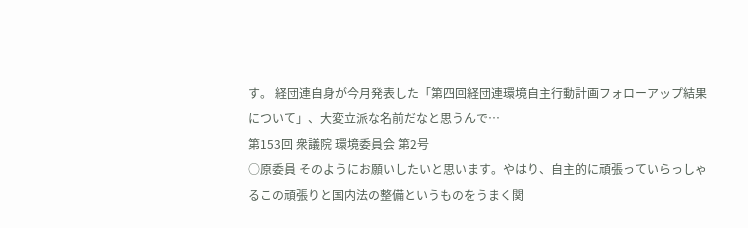す。 経団連自身が今月発表した「第四回経団連環境自主行動計画フォローアップ結果について」、大変立派な名前だなと思うんで…
第153回 衆議院 環境委員会 第2号
○原委員 そのようにお願いしたいと思います。やはり、自主的に頑張っていらっしゃるこの頑張りと国内法の整備というものをうまく関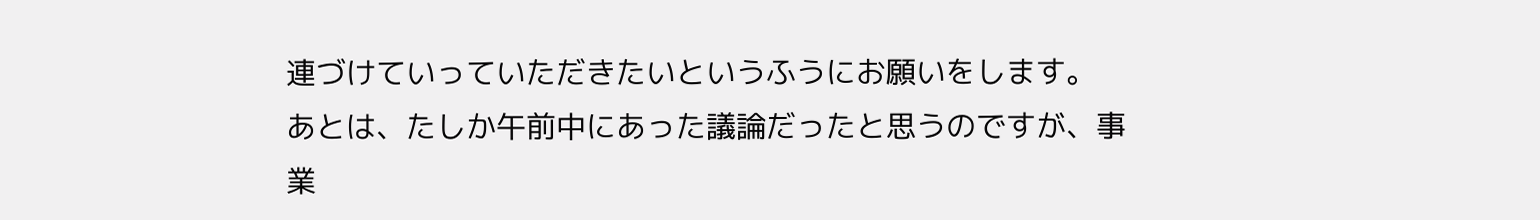連づけていっていただきたいというふうにお願いをします。 あとは、たしか午前中にあった議論だったと思うのですが、事業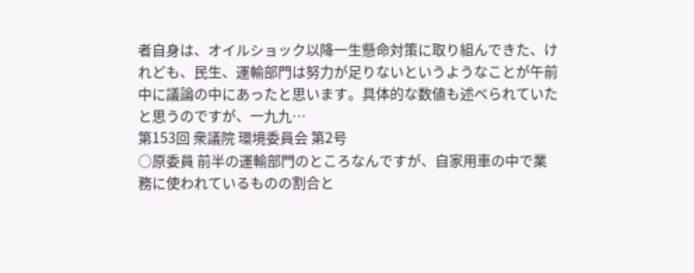者自身は、オイルショック以降一生懸命対策に取り組んできた、けれども、民生、運輸部門は努力が足りないというようなことが午前中に議論の中にあったと思います。具体的な数値も述べられていたと思うのですが、一九九…
第153回 衆議院 環境委員会 第2号
○原委員 前半の運輸部門のところなんですが、自家用車の中で業務に使われているものの割合と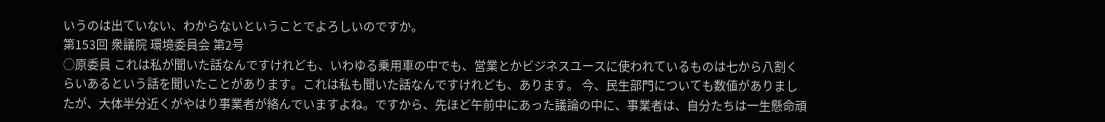いうのは出ていない、わからないということでよろしいのですか。
第153回 衆議院 環境委員会 第2号
○原委員 これは私が聞いた話なんですけれども、いわゆる乗用車の中でも、営業とかビジネスユースに使われているものは七から八割くらいあるという話を聞いたことがあります。これは私も聞いた話なんですけれども、あります。 今、民生部門についても数値がありましたが、大体半分近くがやはり事業者が絡んでいますよね。ですから、先ほど午前中にあった議論の中に、事業者は、自分たちは一生懸命頑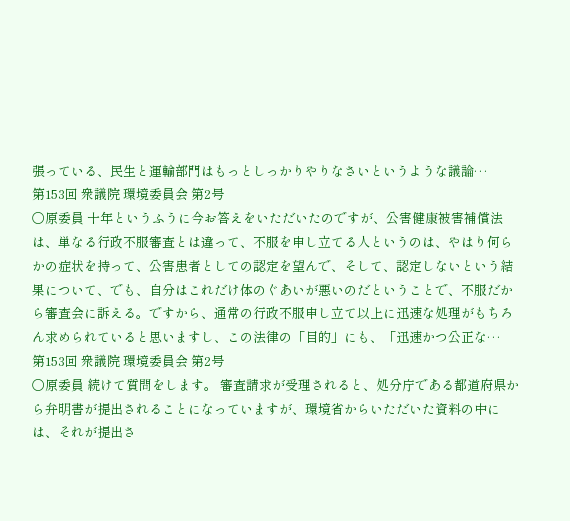張っている、民生と運輸部門はもっとしっかりやりなさいというような議論…
第153回 衆議院 環境委員会 第2号
○原委員 十年というふうに今お答えをいただいたのですが、公害健康被害補償法は、単なる行政不服審査とは違って、不服を申し立てる人というのは、やはり何らかの症状を持って、公害患者としての認定を望んで、そして、認定しないという結果について、でも、自分はこれだけ体のぐあいが悪いのだということで、不服だから審査会に訴える。ですから、通常の行政不服申し立て以上に迅速な処理がもちろん求められていると思いますし、この法律の「目的」にも、「迅速かつ公正な…
第153回 衆議院 環境委員会 第2号
○原委員 続けて質問をします。 審査請求が受理されると、処分庁である都道府県から弁明書が提出されることになっていますが、環境省からいただいた資料の中には、それが提出さ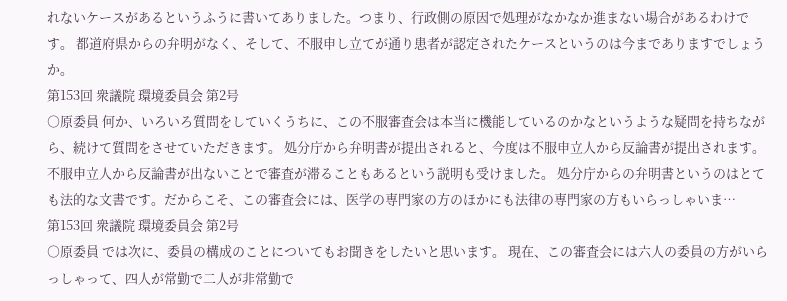れないケースがあるというふうに書いてありました。つまり、行政側の原因で処理がなかなか進まない場合があるわけです。 都道府県からの弁明がなく、そして、不服申し立てが通り患者が認定されたケースというのは今までありますでしょうか。
第153回 衆議院 環境委員会 第2号
○原委員 何か、いろいろ質問をしていくうちに、この不服審査会は本当に機能しているのかなというような疑問を持ちながら、続けて質問をさせていただきます。 処分庁から弁明書が提出されると、今度は不服申立人から反論書が提出されます。不服申立人から反論書が出ないことで審査が滞ることもあるという説明も受けました。 処分庁からの弁明書というのはとても法的な文書です。だからこそ、この審査会には、医学の専門家の方のほかにも法律の専門家の方もいらっしゃいま…
第153回 衆議院 環境委員会 第2号
○原委員 では次に、委員の構成のことについてもお聞きをしたいと思います。 現在、この審査会には六人の委員の方がいらっしゃって、四人が常勤で二人が非常勤で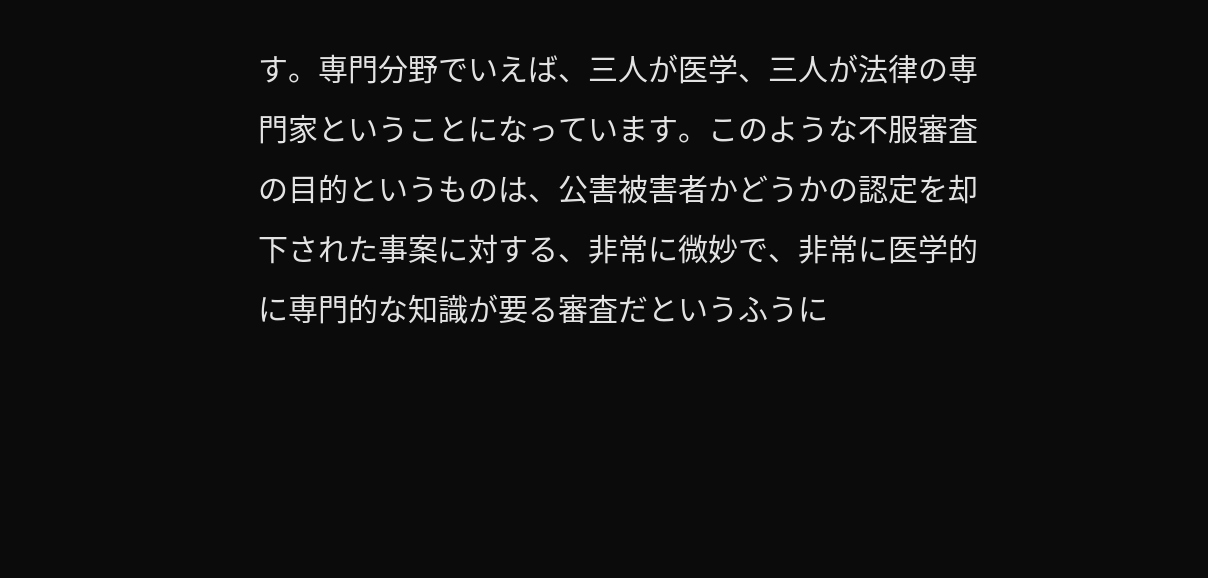す。専門分野でいえば、三人が医学、三人が法律の専門家ということになっています。このような不服審査の目的というものは、公害被害者かどうかの認定を却下された事案に対する、非常に微妙で、非常に医学的に専門的な知識が要る審査だというふうに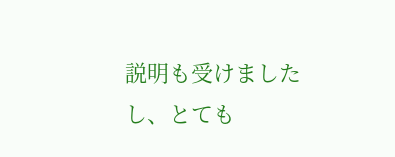説明も受けましたし、とても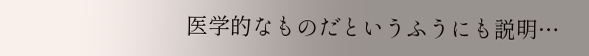医学的なものだというふうにも説明…